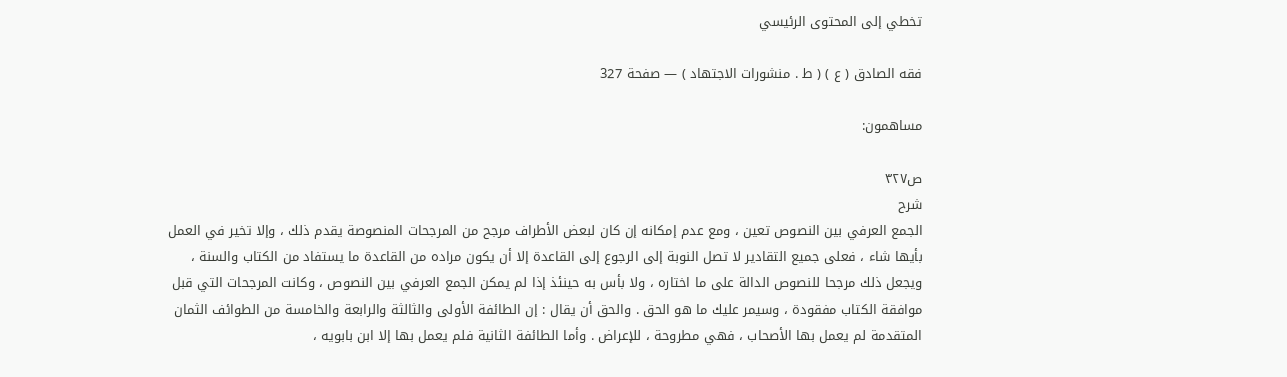تخطي إلى المحتوى الرئيسي

فقه الصادق ( ع ) ( ط . منشورات الاجتهاد ) — صفحة 327

مساهمون:

ص٣٢٧
شرح
الجمع العرفي بين النصوص تعين ، ومع عدم إمكانه إن كان لبعض الأطراف مرجح من المرجحات المنصوصة يقدم ذلك ، وإلا تخير في العمل بأيها شاء ، فعلى جميع التقادير لا تصل النوبة إلى الرجوع إلى القاعدة إلا أن يكون مراده من القاعدة ما يستفاد من الكتاب والسنة ، ويجعل ذلك مرجحا للنصوص الدالة على ما اختاره ، ولا بأس به حينئذ إذا لم يمكن الجمع العرفي بين النصوص ، وكانت المرجحات التي قبل موافقة الكتاب مفقودة ، وسيمر عليك ما هو الحق . والحق أن يقال : إن الطائفة الأولى والثالثة والرابعة والخامسة من الطوائف الثمان المتقدمة لم يعمل بها الأصحاب ، فهي مطروحة ، للإعراض . وأما الطائفة الثانية فلم يعمل بها إلا ابن بابويه ،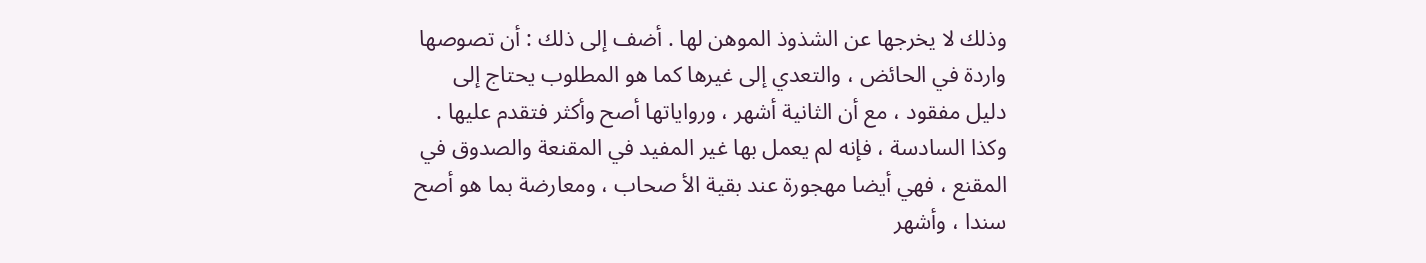وذلك لا يخرجها عن الشذوذ الموهن لها . أضف إلى ذلك : أن تصوصها واردة في الحائض ، والتعدي إلى غيرها كما هو المطلوب يحتاج إلى دليل مفقود ، مع أن الثانية أشهر ، ورواياتها أصح وأكثر فتقدم عليها . وكذا السادسة ، فإنه لم يعمل بها غير المفيد في المقنعة والصدوق في المقنع ، فهي أيضا مهجورة عند بقية الأ صحاب ، ومعارضة بما هو أصح سندا ، وأشهر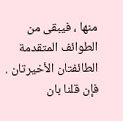منها ، فيبقى من الطوائف المتقدمة الطائفتان الأخيرتان . فإن قلنا بان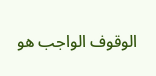الوقوف الواجب هو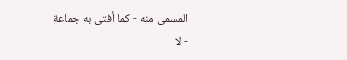المسمى منه - كما أفتى به جماعة - لا